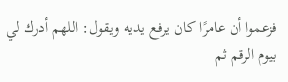فزعموا أن عامرًا كان يرفع يديه ويقول: اللهم أدرك لي بيوم الرقم ثم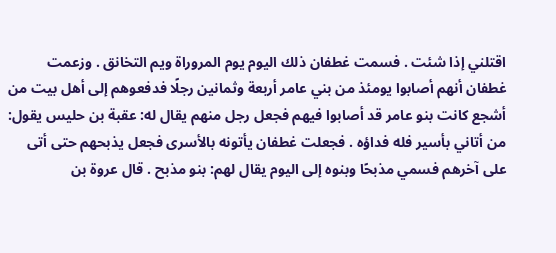اقتلني إذا شئت . فسمت غطفان ذلك اليوم يوم المروراة ويم التخانق . وزعمت غطفان أنهم أصابوا يومئذ من بني عامر أربعة وثمانين رجلًا فدفعوهم إلى أهل بيت من أشجع كانت بنو عامر قد أصابوا فيهم فجعل رجل منهم يقال له: عقبة بن حليس يقول: من أتاني بأسير فله فداؤه . فجعلت غطفان يأتونه بالأسرى فجعل يذبحهم حتى أتى على آخرهم فسمي مذبحًا وبنوه إلى اليوم يقال لهم: بنو مذبح . قال عروة بن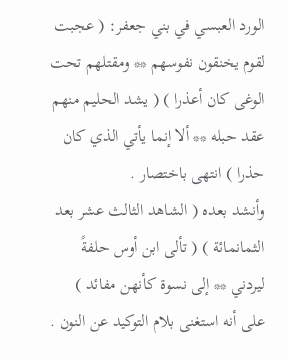الورد العبسي في بني جعفر: ( عجبت لقوم يخنقون نفوسهم ** ومقتلهم تحت الوغى كان أعذرا ) ( يشد الحليم منهم عقد حبله ** ألا إنما يأتي الذي كان حذرا ) انتهى باختصار .
وأنشد بعده ( الشاهد الثالث عشر بعد الثمانمائة ) ( تألى ابن أوس حلفةً ليردني ** إلى نسوة كأنهن مفائد ) على أنه استغنى بلام التوكيد عن النون .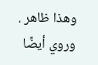وهذا ظاهر .
وروي أيضًا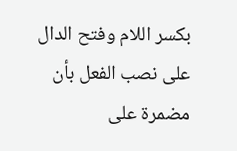بكسر اللام وفتح الدال على نصب الفعل بأن مضمرة على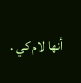أنها لام كي .